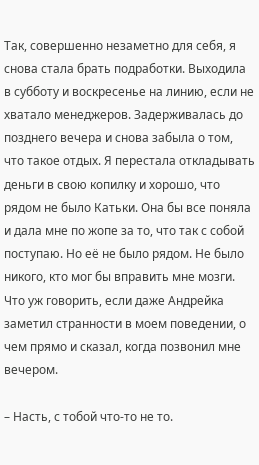Так, совершенно незаметно для себя, я снова стала брать подработки. Выходила в субботу и воскресенье на линию, если не хватало менеджеров. Задерживалась до позднего вечера и снова забыла о том, что такое отдых. Я перестала откладывать деньги в свою копилку и хорошо, что рядом не было Катьки. Она бы все поняла и дала мне по жопе за то, что так с собой поступаю. Но её не было рядом. Не было никого, кто мог бы вправить мне мозги. Что уж говорить, если даже Андрейка заметил странности в моем поведении, о чем прямо и сказал, когда позвонил мне вечером.

– Насть, с тобой что-то не то.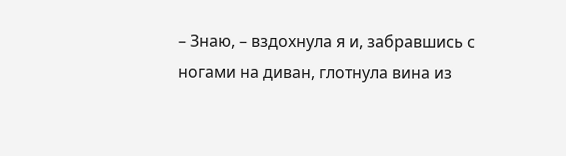– Знаю, – вздохнула я и, забравшись с ногами на диван, глотнула вина из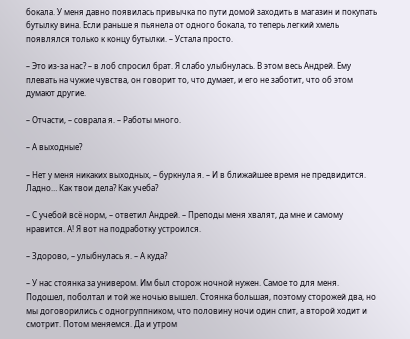бокала. У меня давно появилась привычка по пути домой заходить в магазин и покупать бутылку вина. Если раньше я пьянела от одного бокала, то теперь легкий хмель появлялся только к концу бутылки. – Устала просто.

– Это из-за нас? – в лоб спросил брат. Я слабо улыбнулась. В этом весь Андрей. Ему плевать на чужие чувства, он говорит то, что думает, и его не заботит, что об этом думают другие.

– Отчасти, – соврала я. – Работы много.

– А выходные?

– Нет у меня никаких выходных, – буркнула я. – И в ближайшее время не предвидится. Ладно… Как твои дела? Как учеба?

– С учебой всё норм, – ответил Андрей. – Преподы меня хвалят, да мне и самому нравится. А! Я вот на подработку устроился.

– Здорово, – улыбнулась я. – А куда?

– У нас стоянка за универом. Им был сторож ночной нужен. Самое то для меня. Подошел, поболтал и той же ночью вышел. Стоянка большая, поэтому сторожей два, но мы договорились с одногруппником, что половину ночи один спит, а второй ходит и смотрит. Потом меняемся. Да и утром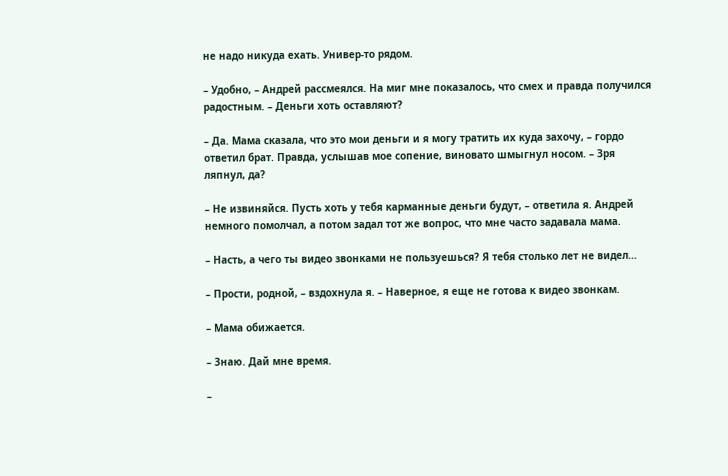не надо никуда ехать. Универ-то рядом.

– Удобно, – Андрей рассмеялся. На миг мне показалось, что смех и правда получился радостным. – Деньги хоть оставляют?

– Да. Мама сказала, что это мои деньги и я могу тратить их куда захочу, – гордо ответил брат. Правда, услышав мое сопение, виновато шмыгнул носом. – Зря ляпнул, да?

– Не извиняйся. Пусть хоть у тебя карманные деньги будут, – ответила я. Андрей немного помолчал, а потом задал тот же вопрос, что мне часто задавала мама.

– Насть, а чего ты видео звонками не пользуешься? Я тебя столько лет не видел…

– Прости, родной, – вздохнула я. – Наверное, я еще не готова к видео звонкам.

– Мама обижается.

– Знаю. Дай мне время.

–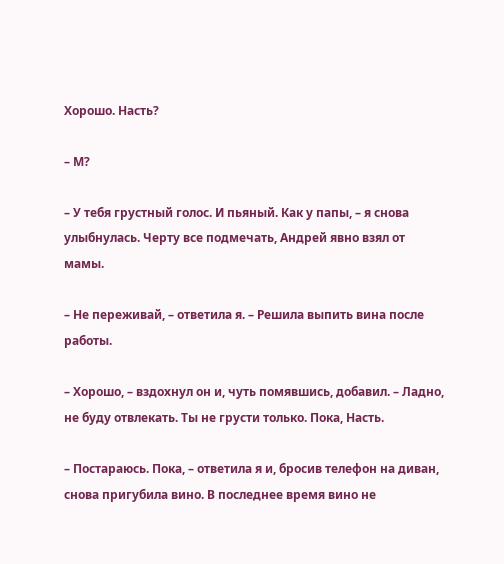Хорошо. Насть?

– М?

– У тебя грустный голос. И пьяный. Как у папы, – я снова улыбнулась. Черту все подмечать, Андрей явно взял от мамы.

– Не переживай, – ответила я. – Решила выпить вина после работы.

– Хорошо, – вздохнул он и, чуть помявшись, добавил. – Ладно, не буду отвлекать. Ты не грусти только. Пока, Насть.

– Постараюсь. Пока, – ответила я и, бросив телефон на диван, снова пригубила вино. В последнее время вино не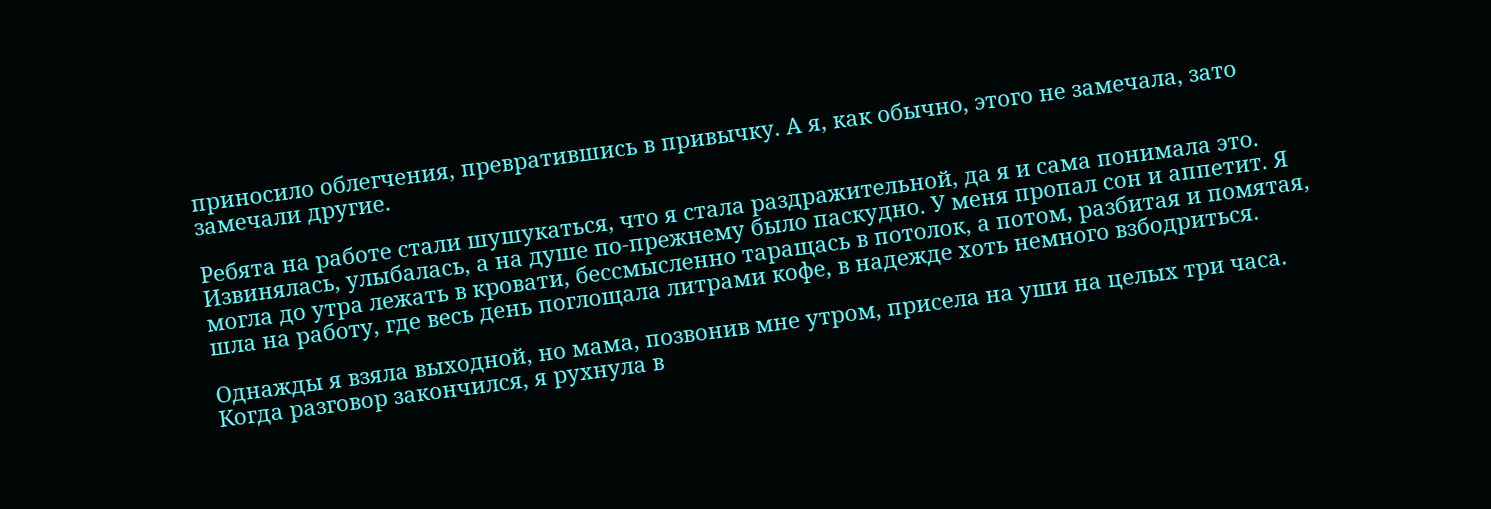приносило облегчения, превратившись в привычку. А я, как обычно, этого не замечала, зато замечали другие.

Ребята на работе стали шушукаться, что я стала раздражительной, да я и сама понимала это. Извинялась, улыбалась, а на душе по-прежнему было паскудно. У меня пропал сон и аппетит. Я могла до утра лежать в кровати, бессмысленно таращась в потолок, а потом, разбитая и помятая, шла на работу, где весь день поглощала литрами кофе, в надежде хоть немного взбодриться.

Однажды я взяла выходной, но мама, позвонив мне утром, присела на уши на целых три часа. Когда разговор закончился, я рухнула в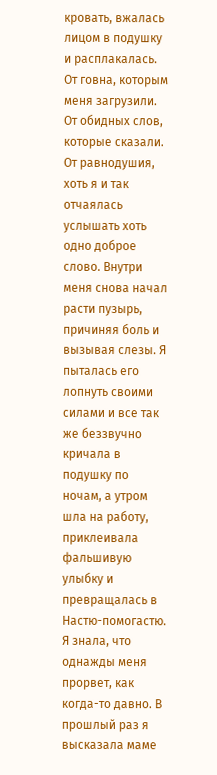кровать, вжалась лицом в подушку и расплакалась. От говна, которым меня загрузили. От обидных слов, которые сказали. От равнодушия, хоть я и так отчаялась услышать хоть одно доброе слово. Внутри меня снова начал расти пузырь, причиняя боль и вызывая слезы. Я пыталась его лопнуть своими силами и все так же беззвучно кричала в подушку по ночам, а утром шла на работу, приклеивала фальшивую улыбку и превращалась в Настю-помогастю. Я знала, что однажды меня прорвет, как когда-то давно. В прошлый раз я высказала маме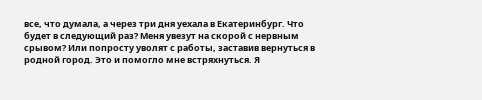все, что думала, а через три дня уехала в Екатеринбург. Что будет в следующий раз? Меня увезут на скорой с нервным срывом? Или попросту уволят с работы, заставив вернуться в родной город. Это и помогло мне встряхнуться. Я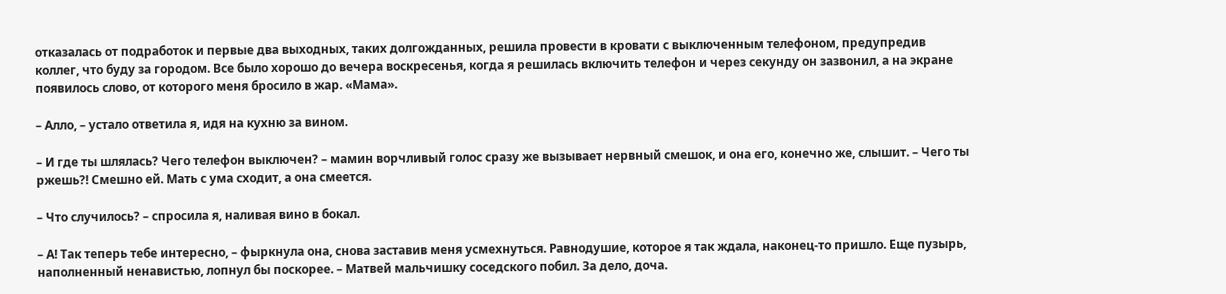отказалась от подработок и первые два выходных, таких долгожданных, решила провести в кровати с выключенным телефоном, предупредив коллег, что буду за городом. Все было хорошо до вечера воскресенья, когда я решилась включить телефон и через секунду он зазвонил, а на экране появилось слово, от которого меня бросило в жар. «Мама».

– Алло, – устало ответила я, идя на кухню за вином.

– И где ты шлялась? Чего телефон выключен? – мамин ворчливый голос сразу же вызывает нервный смешок, и она его, конечно же, слышит. – Чего ты ржешь?! Смешно ей. Мать с ума сходит, а она смеется.

– Что случилось? – спросила я, наливая вино в бокал.

– А! Так теперь тебе интересно, – фыркнула она, снова заставив меня усмехнуться. Равнодушие, которое я так ждала, наконец-то пришло. Еще пузырь, наполненный ненавистью, лопнул бы поскорее. – Матвей мальчишку соседского побил. За дело, доча.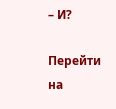– И?

Перейти на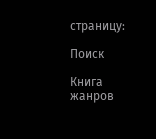страницу:

Поиск

Книга жанров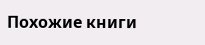Похожие книги